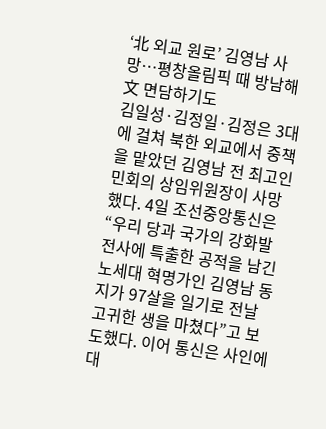‘北 외교 원로’ 김영남 사망…평창올림픽 때 방남해 文 면담하기도
김일성·김정일·김정은 3대에 걸쳐 북한 외교에서 중책을 맡았던 김영남 전 최고인민회의 상임위원장이 사망했다. 4일 조선중앙통신은 “우리 당과 국가의 강화발전사에 특출한 공적을 남긴 노세대 혁명가인 김영남 동지가 97살을 일기로 전날 고귀한 생을 마쳤다”고 보도했다. 이어 통신은 사인에 대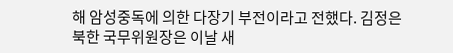해 암성중독에 의한 다장기 부전이라고 전했다. 김정은 북한 국무위원장은 이날 새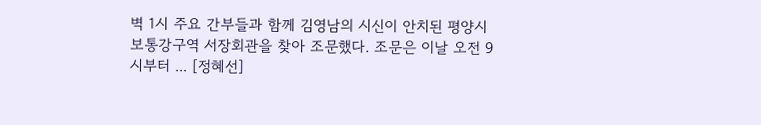벽 1시 주요 간부들과 함께 김영남의 시신이 안치된 평양시 보통강구역 서장회관을 찾아 조문했다. 조문은 이날 오전 9시부터 ... [정혜선]